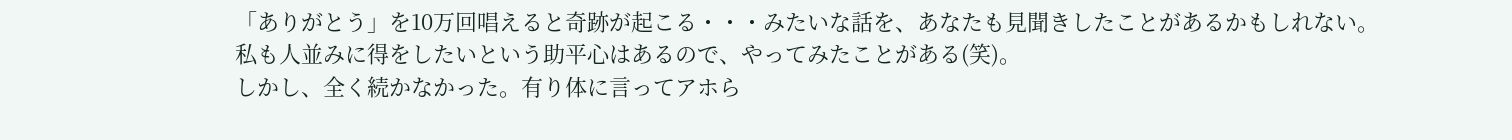「ありがとう」を10万回唱えると奇跡が起こる・・・みたいな話を、あなたも見聞きしたことがあるかもしれない。
私も人並みに得をしたいという助平心はあるので、やってみたことがある(笑)。
しかし、全く続かなかった。有り体に言ってアホら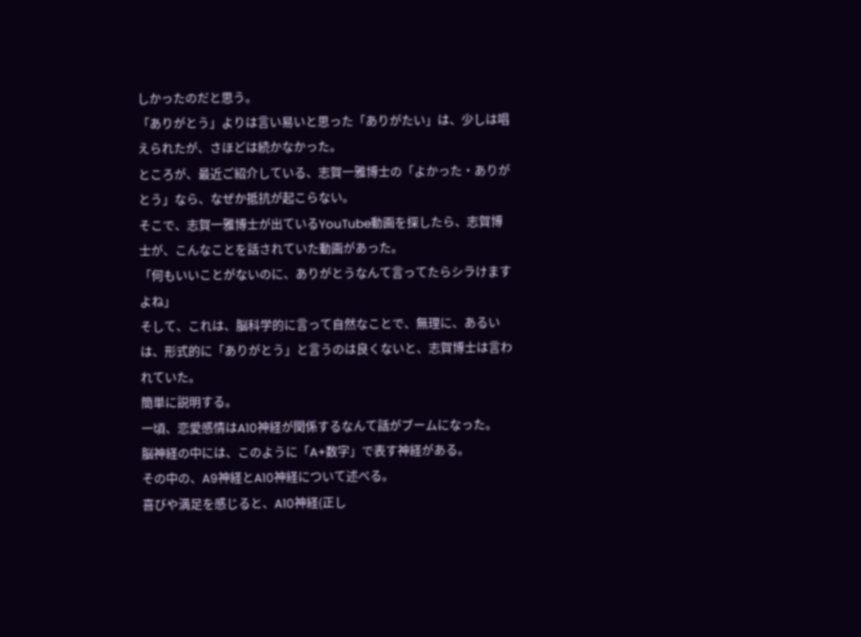しかったのだと思う。
「ありがとう」よりは言い易いと思った「ありがたい」は、少しは唱えられたが、さほどは続かなかった。
ところが、最近ご紹介している、志賀一雅博士の「よかった・ありがとう」なら、なぜか抵抗が起こらない。
そこで、志賀一雅博士が出ているYouTube動画を探したら、志賀博士が、こんなことを話されていた動画があった。
「何もいいことがないのに、ありがとうなんて言ってたらシラけますよね」
そして、これは、脳科学的に言って自然なことで、無理に、あるいは、形式的に「ありがとう」と言うのは良くないと、志賀博士は言われていた。
簡単に説明する。
一頃、恋愛感情はA10神経が関係するなんて話がブームになった。
脳神経の中には、このように「A+数字」で表す神経がある。
その中の、A9神経とA10神経について述べる。
喜びや満足を感じると、A10神経(正し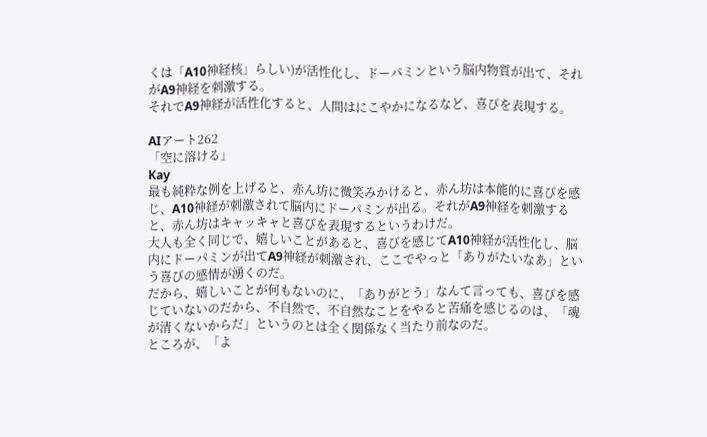くは「A10神経核」らしい)が活性化し、ドーパミンという脳内物質が出て、それがA9神経を刺激する。
それでA9神経が活性化すると、人間はにこやかになるなど、喜びを表現する。

AIアート262
「空に溶ける」
Kay
最も純粋な例を上げると、赤ん坊に微笑みかけると、赤ん坊は本能的に喜びを感じ、A10神経が刺激されて脳内にドーパミンが出る。それがA9神経を刺激すると、赤ん坊はキャッキャと喜びを表現するというわけだ。
大人も全く同じで、嬉しいことがあると、喜びを感じてA10神経が活性化し、脳内にドーパミンが出てA9神経が刺激され、ここでやっと「ありがたいなあ」という喜びの感情が湧くのだ。
だから、嬉しいことが何もないのに、「ありがとう」なんて言っても、喜びを感じていないのだから、不自然で、不自然なことをやると苦痛を感じるのは、「魂が清くないからだ」というのとは全く関係なく当たり前なのだ。
ところが、「よ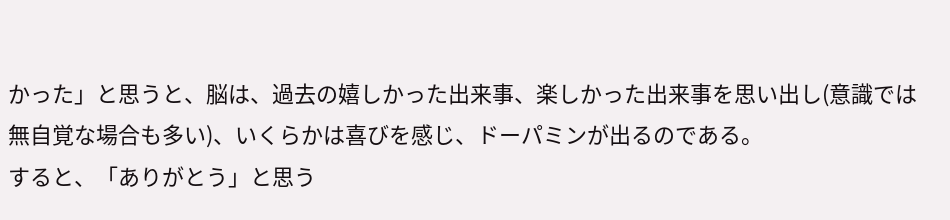かった」と思うと、脳は、過去の嬉しかった出来事、楽しかった出来事を思い出し(意識では無自覚な場合も多い)、いくらかは喜びを感じ、ドーパミンが出るのである。
すると、「ありがとう」と思う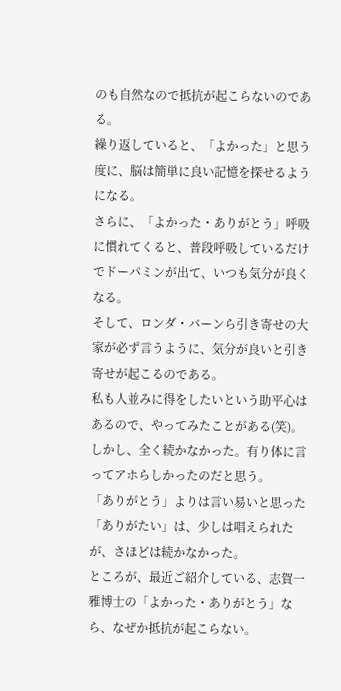のも自然なので抵抗が起こらないのである。
繰り返していると、「よかった」と思う度に、脳は簡単に良い記憶を探せるようになる。
さらに、「よかった・ありがとう」呼吸に慣れてくると、普段呼吸しているだけでドーパミンが出て、いつも気分が良くなる。
そして、ロンダ・バーンら引き寄せの大家が必ず言うように、気分が良いと引き寄せが起こるのである。
私も人並みに得をしたいという助平心はあるので、やってみたことがある(笑)。
しかし、全く続かなかった。有り体に言ってアホらしかったのだと思う。
「ありがとう」よりは言い易いと思った「ありがたい」は、少しは唱えられたが、さほどは続かなかった。
ところが、最近ご紹介している、志賀一雅博士の「よかった・ありがとう」なら、なぜか抵抗が起こらない。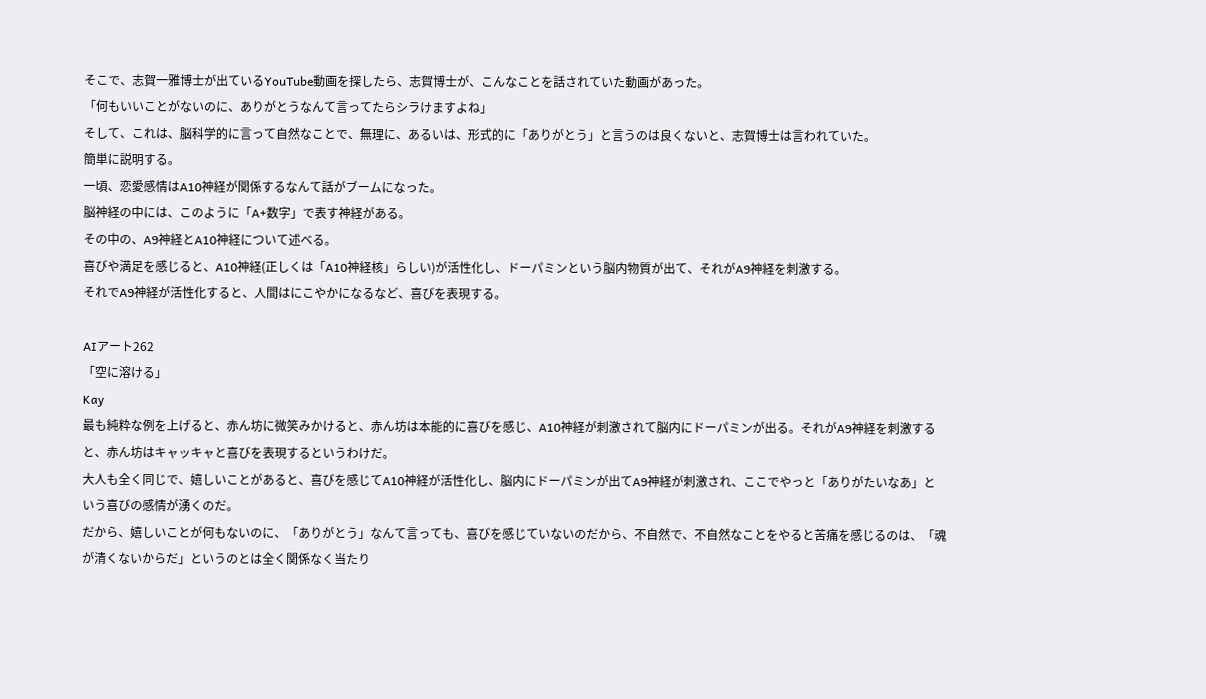そこで、志賀一雅博士が出ているYouTube動画を探したら、志賀博士が、こんなことを話されていた動画があった。
「何もいいことがないのに、ありがとうなんて言ってたらシラけますよね」
そして、これは、脳科学的に言って自然なことで、無理に、あるいは、形式的に「ありがとう」と言うのは良くないと、志賀博士は言われていた。
簡単に説明する。
一頃、恋愛感情はA10神経が関係するなんて話がブームになった。
脳神経の中には、このように「A+数字」で表す神経がある。
その中の、A9神経とA10神経について述べる。
喜びや満足を感じると、A10神経(正しくは「A10神経核」らしい)が活性化し、ドーパミンという脳内物質が出て、それがA9神経を刺激する。
それでA9神経が活性化すると、人間はにこやかになるなど、喜びを表現する。

AIアート262
「空に溶ける」
Kay
最も純粋な例を上げると、赤ん坊に微笑みかけると、赤ん坊は本能的に喜びを感じ、A10神経が刺激されて脳内にドーパミンが出る。それがA9神経を刺激すると、赤ん坊はキャッキャと喜びを表現するというわけだ。
大人も全く同じで、嬉しいことがあると、喜びを感じてA10神経が活性化し、脳内にドーパミンが出てA9神経が刺激され、ここでやっと「ありがたいなあ」という喜びの感情が湧くのだ。
だから、嬉しいことが何もないのに、「ありがとう」なんて言っても、喜びを感じていないのだから、不自然で、不自然なことをやると苦痛を感じるのは、「魂が清くないからだ」というのとは全く関係なく当たり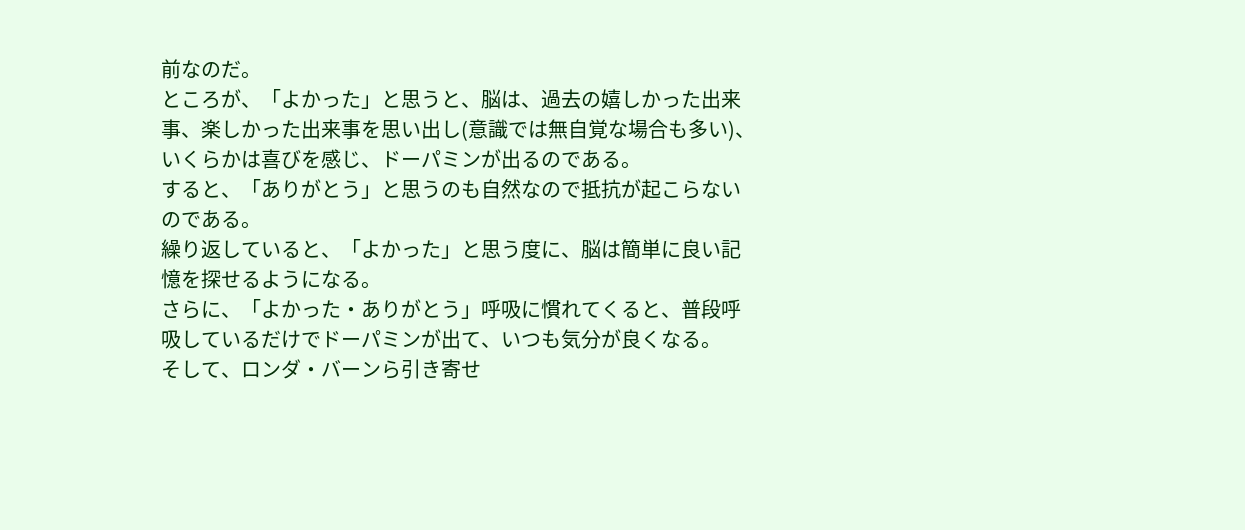前なのだ。
ところが、「よかった」と思うと、脳は、過去の嬉しかった出来事、楽しかった出来事を思い出し(意識では無自覚な場合も多い)、いくらかは喜びを感じ、ドーパミンが出るのである。
すると、「ありがとう」と思うのも自然なので抵抗が起こらないのである。
繰り返していると、「よかった」と思う度に、脳は簡単に良い記憶を探せるようになる。
さらに、「よかった・ありがとう」呼吸に慣れてくると、普段呼吸しているだけでドーパミンが出て、いつも気分が良くなる。
そして、ロンダ・バーンら引き寄せ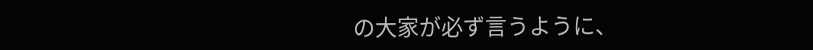の大家が必ず言うように、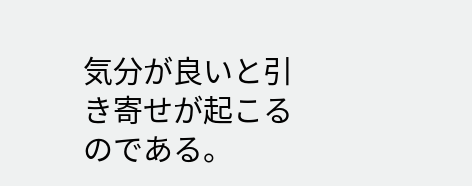気分が良いと引き寄せが起こるのである。